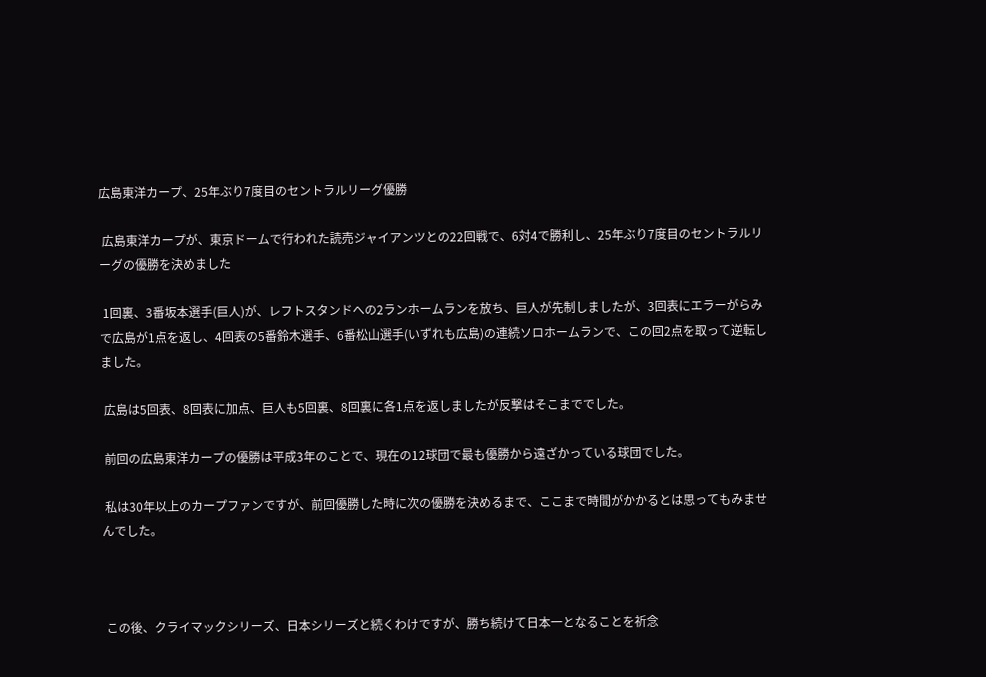広島東洋カープ、25年ぶり7度目のセントラルリーグ優勝

 広島東洋カープが、東京ドームで行われた読売ジャイアンツとの22回戦で、6対4で勝利し、25年ぶり7度目のセントラルリーグの優勝を決めました

 1回裏、3番坂本選手(巨人)が、レフトスタンドへの2ランホームランを放ち、巨人が先制しましたが、3回表にエラーがらみで広島が1点を返し、4回表の5番鈴木選手、6番松山選手(いずれも広島)の連続ソロホームランで、この回2点を取って逆転しました。

 広島は5回表、8回表に加点、巨人も5回裏、8回裏に各1点を返しましたが反撃はそこまででした。

 前回の広島東洋カープの優勝は平成3年のことで、現在の12球団で最も優勝から遠ざかっている球団でした。

 私は30年以上のカープファンですが、前回優勝した時に次の優勝を決めるまで、ここまで時間がかかるとは思ってもみませんでした。



 この後、クライマックシリーズ、日本シリーズと続くわけですが、勝ち続けて日本一となることを祈念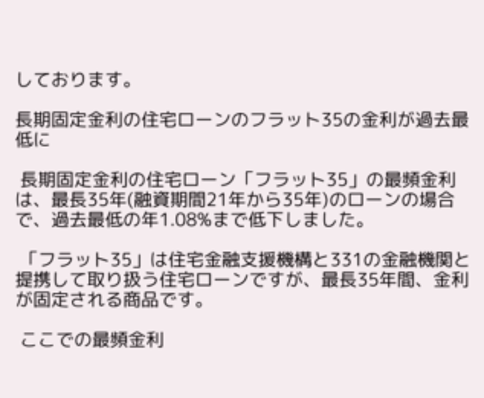しております。

長期固定金利の住宅ローンのフラット35の金利が過去最低に

 長期固定金利の住宅ローン「フラット35」の最頻金利は、最長35年(融資期間21年から35年)のローンの場合で、過去最低の年1.08%まで低下しました。

 「フラット35」は住宅金融支援機構と331の金融機関と提携して取り扱う住宅ローンですが、最長35年間、金利が固定される商品です。

 ここでの最頻金利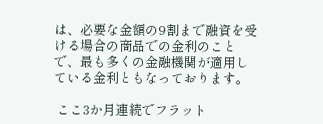は、必要な金額の9割まで融資を受ける場合の商品での金利のことで、最も多くの金融機関が適用している金利ともなっております。

 ここ3か月連続でフラット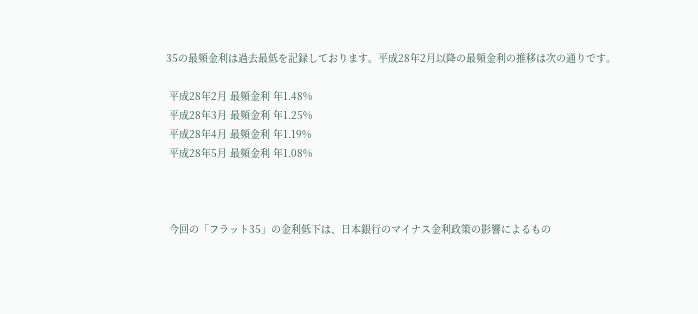35の最頻金利は過去最低を記録しております。平成28年2月以降の最頻金利の推移は次の通りです。

 平成28年2月 最頻金利 年1.48%
 平成28年3月 最頻金利 年1.25%
 平成28年4月 最頻金利 年1.19%
 平成28年5月 最頻金利 年1.08%



 今回の「フラット35」の金利低下は、日本銀行のマイナス金利政策の影響によるもの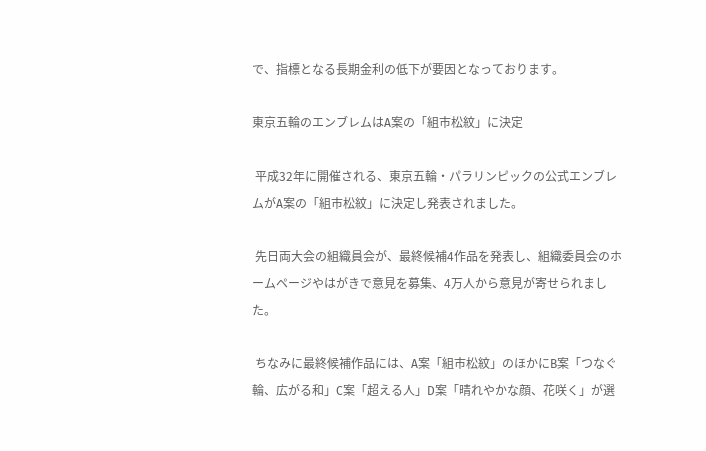で、指標となる長期金利の低下が要因となっております。

東京五輪のエンブレムはA案の「組市松紋」に決定

 平成32年に開催される、東京五輪・パラリンピックの公式エンブレムがA案の「組市松紋」に決定し発表されました。

 先日両大会の組織員会が、最終候補4作品を発表し、組織委員会のホームページやはがきで意見を募集、4万人から意見が寄せられました。

 ちなみに最終候補作品には、A案「組市松紋」のほかにB案「つなぐ輪、広がる和」C案「超える人」D案「晴れやかな顔、花咲く」が選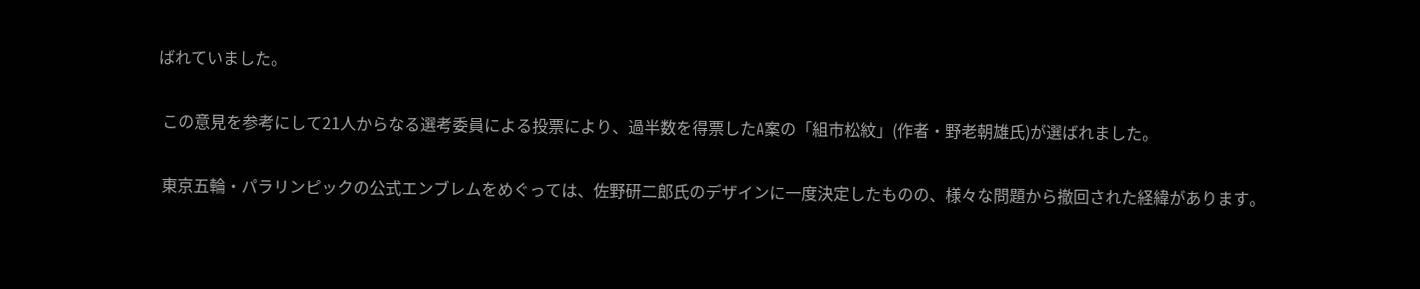ばれていました。

 この意見を参考にして21人からなる選考委員による投票により、過半数を得票したA案の「組市松紋」(作者・野老朝雄氏)が選ばれました。

 東京五輪・パラリンピックの公式エンブレムをめぐっては、佐野研二郎氏のデザインに一度決定したものの、様々な問題から撤回された経緯があります。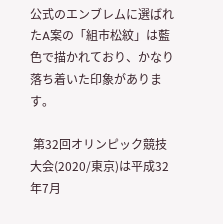公式のエンブレムに選ばれたA案の「組市松紋」は藍色で描かれており、かなり落ち着いた印象があります。

 第32回オリンピック競技大会(2020/東京)は平成32年7月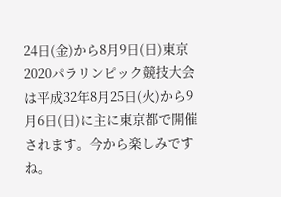24日(金)から8月9日(日)東京2020パラリンピック競技大会は平成32年8月25日(火)から9月6日(日)に主に東京都で開催されます。今から楽しみですね。